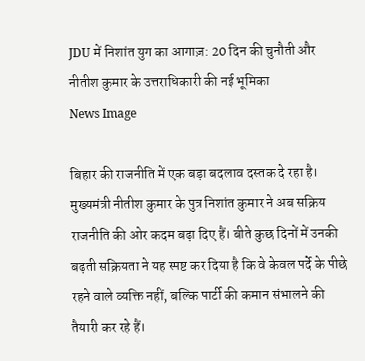JDU में निशांत युग का आगाज़: 20 दिन की चुनौती और नीतीश कुमार के उत्तराधिकारी की नई भूमिका
News Image

बिहार की राजनीति में एक बड़ा बदलाव दस्तक दे रहा है। मुख्यमंत्री नीतीश कुमार के पुत्र निशांत कुमार ने अब सक्रिय राजनीति की ओर कदम बढ़ा दिए हैं। बीते कुछ दिनों में उनकी बढ़ती सक्रियता ने यह स्पष्ट कर दिया है कि वे केवल पर्दे के पीछे रहने वाले व्यक्ति नहीं, बल्कि पार्टी की कमान संभालने की तैयारी कर रहे हैं।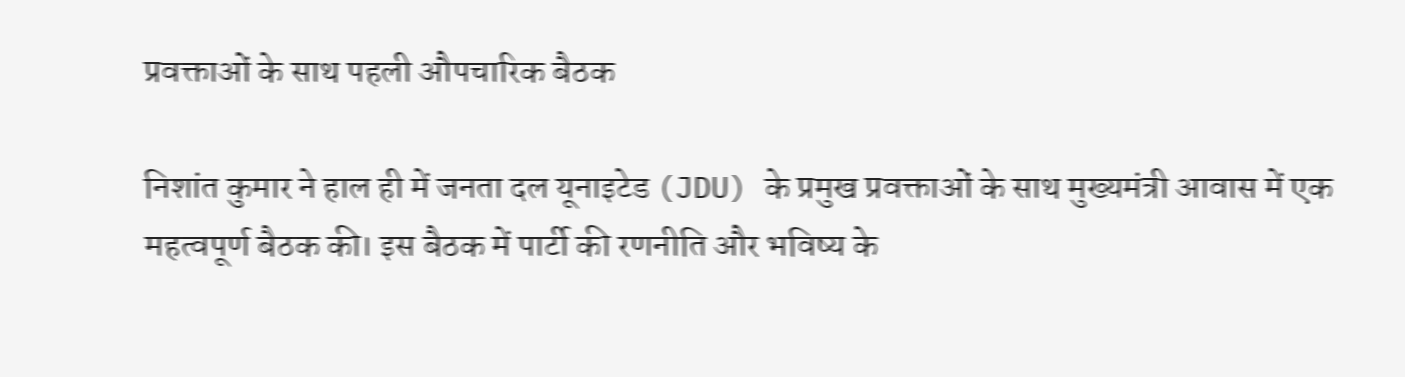प्रवक्ताओं के साथ पहली औपचारिक बैठक

निशांत कुमार ने हाल ही में जनता दल यूनाइटेड (JDU) के प्रमुख प्रवक्ताओं के साथ मुख्यमंत्री आवास में एक महत्वपूर्ण बैठक की। इस बैठक में पार्टी की रणनीति और भविष्य के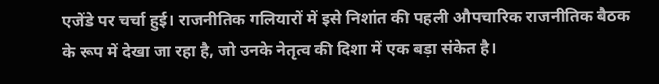एजेंडे पर चर्चा हुई। राजनीतिक गलियारों में इसे निशांत की पहली औपचारिक राजनीतिक बैठक के रूप में देखा जा रहा है, जो उनके नेतृत्व की दिशा में एक बड़ा संकेत है।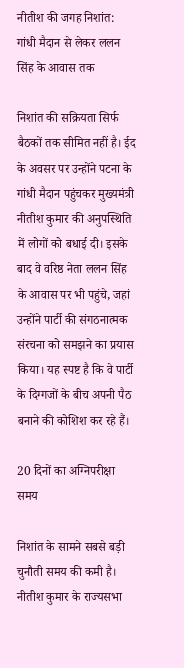नीतीश की जगह निशांत: गांधी मैदान से लेकर ललन सिंह के आवास तक

निशांत की सक्रियता सिर्फ बैठकों तक सीमित नहीं है। ईद के अवसर पर उन्होंने पटना के गांधी मैदान पहुंचकर मुख्यमंत्री नीतीश कुमार की अनुपस्थिति में लोगों को बधाई दी। इसके बाद वे वरिष्ठ नेता ललन सिंह के आवास पर भी पहुंचे, जहां उन्होंने पार्टी की संगठनात्मक संरचना को समझने का प्रयास किया। यह स्पष्ट है कि वे पार्टी के दिग्गजों के बीच अपनी पैठ बनाने की कोशिश कर रहे हैं।

20 दिनों का अग्निपरीक्षा समय

निशांत के सामने सबसे बड़ी चुनौती समय की कमी है। नीतीश कुमार के राज्यसभा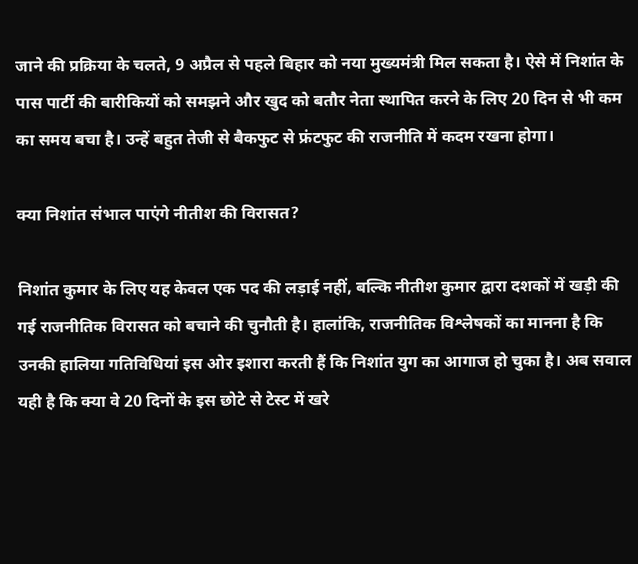जाने की प्रक्रिया के चलते, 9 अप्रैल से पहले बिहार को नया मुख्यमंत्री मिल सकता है। ऐसे में निशांत के पास पार्टी की बारीकियों को समझने और खुद को बतौर नेता स्थापित करने के लिए 20 दिन से भी कम का समय बचा है। उन्हें बहुत तेजी से बैकफुट से फ्रंटफुट की राजनीति में कदम रखना होगा।

क्या निशांत संभाल पाएंगे नीतीश की विरासत?

निशांत कुमार के लिए यह केवल एक पद की लड़ाई नहीं, बल्कि नीतीश कुमार द्वारा दशकों में खड़ी की गई राजनीतिक विरासत को बचाने की चुनौती है। हालांकि, राजनीतिक विश्लेषकों का मानना है कि उनकी हालिया गतिविधियां इस ओर इशारा करती हैं कि निशांत युग का आगाज हो चुका है। अब सवाल यही है कि क्या वे 20 दिनों के इस छोटे से टेस्ट में खरे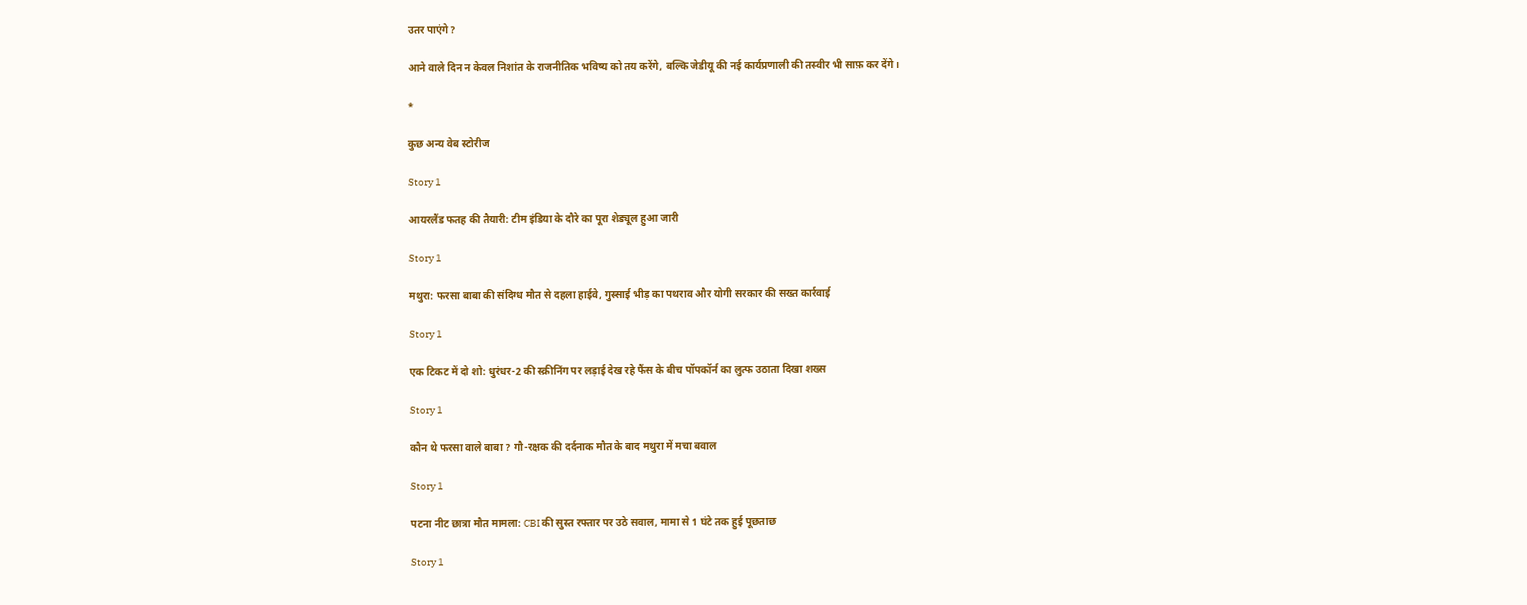उतर पाएंगे?

आने वाले दिन न केवल निशांत के राजनीतिक भविष्य को तय करेंगे, बल्कि जेडीयू की नई कार्यप्रणाली की तस्वीर भी साफ़ कर देंगे।

*

कुछ अन्य वेब स्टोरीज

Story 1

आयरलैंड फतह की तैयारी: टीम इंडिया के दौरे का पूरा शेड्यूल हुआ जारी

Story 1

मथुरा: फरसा बाबा की संदिग्ध मौत से दहला हाईवे, गुस्साई भीड़ का पथराव और योगी सरकार की सख्त कार्रवाई

Story 1

एक टिकट में दो शो: धुरंधर-2 की स्क्रीनिंग पर लड़ाई देख रहे फैंस के बीच पॉपकॉर्न का लुत्फ उठाता दिखा शख्स

Story 1

कौन थे फरसा वाले बाबा ? गौ-रक्षक की दर्दनाक मौत के बाद मथुरा में मचा बवाल

Story 1

पटना नीट छात्रा मौत मामला: CBI की सुस्त रफ्तार पर उठे सवाल, मामा से 1 घंटे तक हुई पूछताछ

Story 1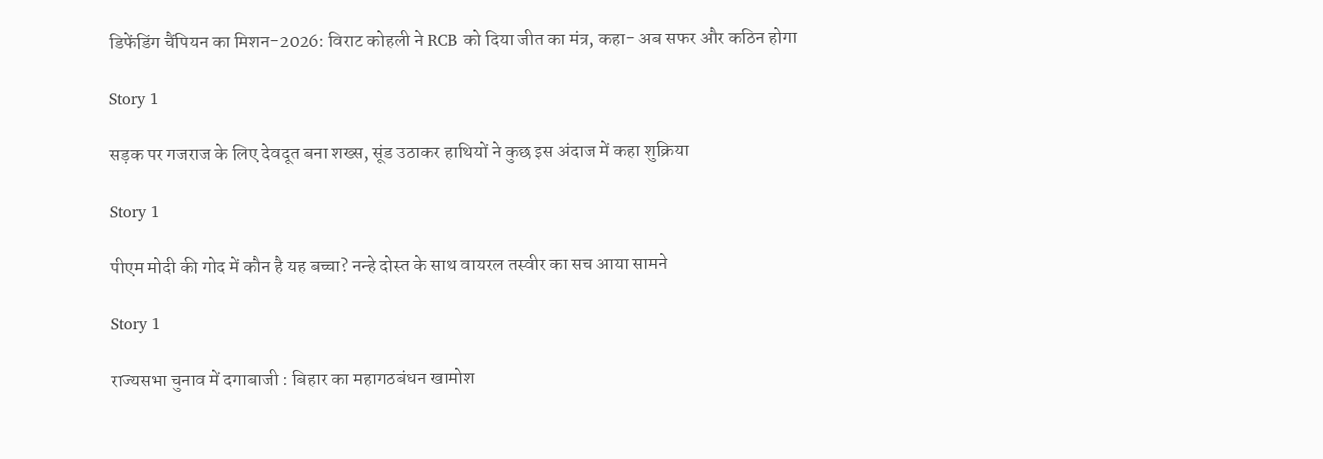डिफेंडिंग चैंपियन का मिशन-2026: विराट कोहली ने RCB को दिया जीत का मंत्र, कहा- अब सफर और कठिन होगा

Story 1

सड़क पर गजराज के लिए देवदूत बना शख्स, सूंड उठाकर हाथियों ने कुछ इस अंदाज में कहा शुक्रिया

Story 1

पीएम मोदी की गोद में कौन है यह बच्चा? नन्हे दोस्त के साथ वायरल तस्वीर का सच आया सामने

Story 1

राज्यसभा चुनाव में दगाबाजी : बिहार का महागठबंधन खामोश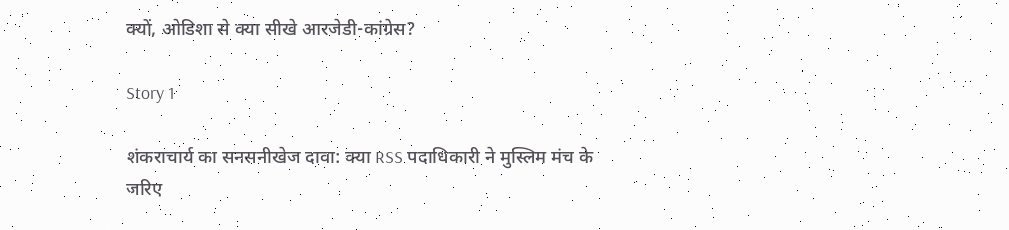क्यों, ओडिशा से क्या सीखे आरजेडी-कांग्रेस?

Story 1

शंकराचार्य का सनसनीखेज दावा: क्या RSS पदाधिकारी ने मुस्लिम मंच के जरिए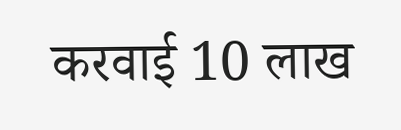करवाई 10 लाख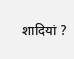शादियां ?